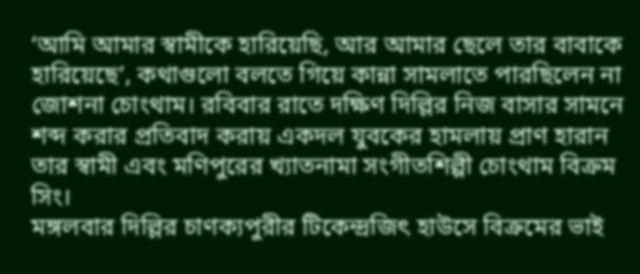‘আমি আমার স্বামীকে হারিয়েছি, আর আমার ছেলে তার বাবাকে হারিয়েছে’, কথাগুলো বলতে গিয়ে কান্না সামলাতে পারছিলেন না জোশনা চোংথাম। রবিবার রাতে দক্ষিণ দিল্লির নিজ বাসার সামনে শব্দ করার প্রতিবাদ করায় একদল যুবকের হামলায় প্রাণ হারান তার স্বামী এবং মণিপুরের খ্যাতনামা সংগীতশিল্পী চোংথাম বিক্রম সিং।
মঙ্গলবার দিল্লির চাণক্যপুরীর টিকেন্দ্রজিৎ হাউসে বিক্রমের ভাই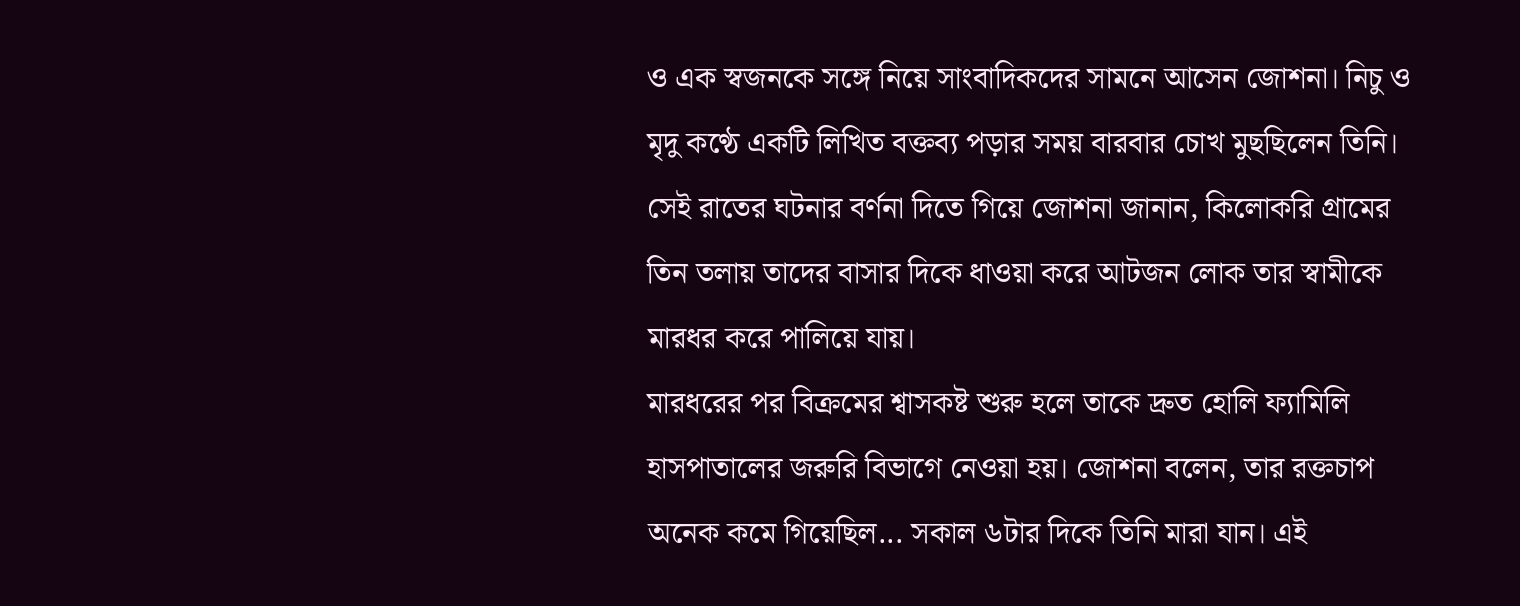ও এক স্বজনকে সঙ্গে নিয়ে সাংবাদিকদের সামনে আসেন জোশনা। নিচু ও মৃদু কণ্ঠে একটি লিখিত বক্তব্য পড়ার সময় বারবার চোখ মুছছিলেন তিনি। সেই রাতের ঘটনার বর্ণনা দিতে গিয়ে জোশনা জানান, কিলোকরি গ্রামের তিন তলায় তাদের বাসার দিকে ধাওয়া করে আটজন লোক তার স্বামীকে মারধর করে পালিয়ে যায়।
মারধরের পর বিক্রমের শ্বাসকষ্ট শুরু হলে তাকে দ্রুত হোলি ফ্যামিলি হাসপাতালের জরুরি বিভাগে নেওয়া হয়। জোশনা বলেন, তার রক্তচাপ অনেক কমে গিয়েছিল... সকাল ৬টার দিকে তিনি মারা যান। এই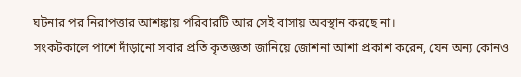ঘটনার পর নিরাপত্তার আশঙ্কায় পরিবারটি আর সেই বাসায় অবস্থান করছে না।
সংকটকালে পাশে দাঁড়ানো সবার প্রতি কৃতজ্ঞতা জানিয়ে জোশনা আশা প্রকাশ করেন, যেন অন্য কোনও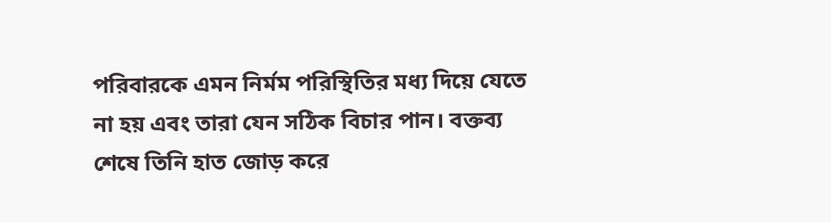পরিবারকে এমন নির্মম পরিস্থিতির মধ্য দিয়ে যেতে না হয় এবং তারা যেন সঠিক বিচার পান। বক্তব্য শেষে তিনি হাত জোড় করে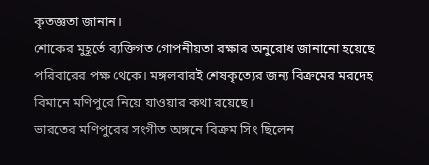কৃতজ্ঞতা জানান।
শোকের মুহূর্তে ব্যক্তিগত গোপনীয়তা রক্ষার অনুরোধ জানানো হয়েছে পরিবারের পক্ষ থেকে। মঙ্গলবারই শেষকৃত্যের জন্য বিক্রমের মরদেহ বিমানে মণিপুরে নিয়ে যাওয়ার কথা রয়েছে।
ভারতের মণিপুরের সংগীত অঙ্গনে বিক্রম সিং ছিলেন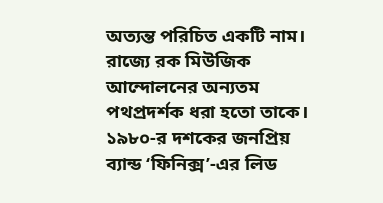অত্যন্ত পরিচিত একটি নাম। রাজ্যে রক মিউজিক আন্দোলনের অন্যতম পথপ্রদর্শক ধরা হতো তাকে। ১৯৮০-র দশকের জনপ্রিয় ব্যান্ড ‘ফিনিক্স’-এর লিড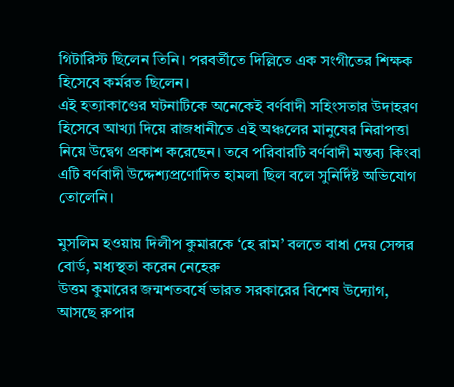গিটারিস্ট ছিলেন তিনি। পরবর্তীতে দিল্লিতে এক সংগীতের শিক্ষক হিসেবে কর্মরত ছিলেন।
এই হত্যাকাণ্ডের ঘটনাটিকে অনেকেই বর্ণবাদী সহিংসতার উদাহরণ হিসেবে আখ্যা দিয়ে রাজধানীতে এই অঞ্চলের মানুষের নিরাপত্তা নিয়ে উদ্বেগ প্রকাশ করেছেন। তবে পরিবারটি বর্ণবাদী মন্তব্য কিংবা এটি বর্ণবাদী উদ্দেশ্যপ্রণোদিত হামলা ছিল বলে সুনির্দিষ্ট অভিযোগ তোলেনি।

মুসলিম হওয়ায় দিলীপ কুমারকে ‘হে রাম’ বলতে বাধা দেয় সেন্সর বোর্ড, মধ্যস্থতা করেন নেহেরু
উত্তম কুমারের জন্মশতবর্ষে ভারত সরকারের বিশেষ উদ্যোগ, আসছে রুপার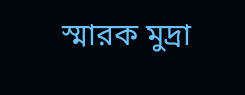স্মারক মুদ্রা